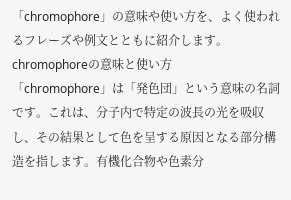「chromophore」の意味や使い方を、よく使われるフレーズや例文とともに紹介します。
chromophoreの意味と使い方
「chromophore」は「発色団」という意味の名詞です。これは、分子内で特定の波長の光を吸収し、その結果として色を呈する原因となる部分構造を指します。有機化合物や色素分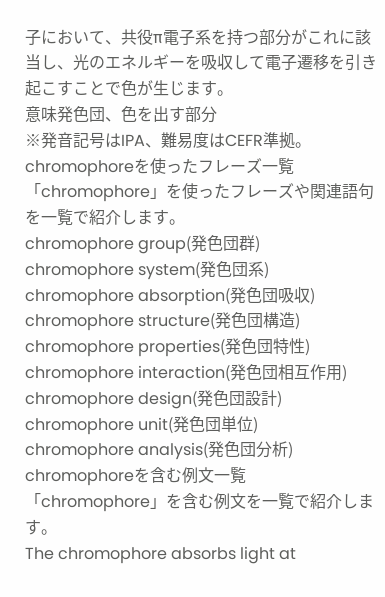子において、共役π電子系を持つ部分がこれに該当し、光のエネルギーを吸収して電子遷移を引き起こすことで色が生じます。
意味発色団、色を出す部分
※発音記号はIPA、難易度はCEFR準拠。
chromophoreを使ったフレーズ一覧
「chromophore」を使ったフレーズや関連語句を一覧で紹介します。
chromophore group(発色団群)
chromophore system(発色団系)
chromophore absorption(発色団吸収)
chromophore structure(発色団構造)
chromophore properties(発色団特性)
chromophore interaction(発色団相互作用)
chromophore design(発色団設計)
chromophore unit(発色団単位)
chromophore analysis(発色団分析)
chromophoreを含む例文一覧
「chromophore」を含む例文を一覧で紹介します。
The chromophore absorbs light at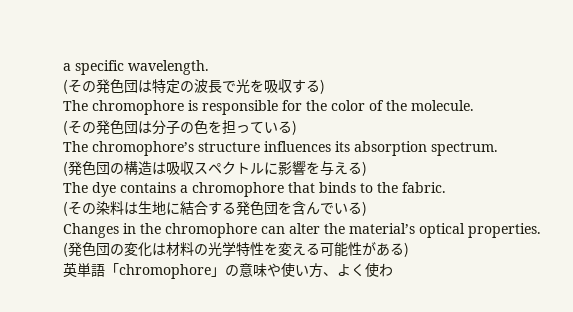a specific wavelength.
(その発色団は特定の波長で光を吸収する)
The chromophore is responsible for the color of the molecule.
(その発色団は分子の色を担っている)
The chromophore’s structure influences its absorption spectrum.
(発色団の構造は吸収スペクトルに影響を与える)
The dye contains a chromophore that binds to the fabric.
(その染料は生地に結合する発色団を含んでいる)
Changes in the chromophore can alter the material’s optical properties.
(発色団の変化は材料の光学特性を変える可能性がある)
英単語「chromophore」の意味や使い方、よく使わ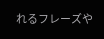れるフレーズや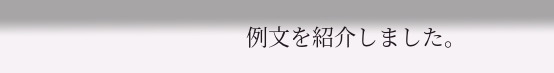例文を紹介しました。